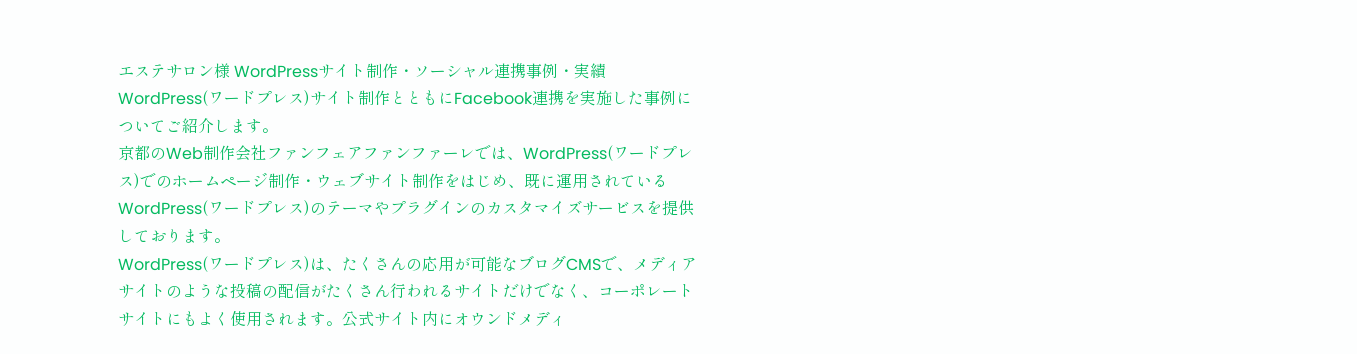エステサロン様 WordPressサイト制作・ソーシャル連携事例・実績
WordPress(ワードプレス)サイト制作とともにFacebook連携を実施した事例についてご紹介します。
京都のWeb制作会社ファンフェアファンファーレでは、WordPress(ワードプレス)でのホームページ制作・ウェブサイト制作をはじめ、既に運用されているWordPress(ワードプレス)のテーマやプラグインのカスタマイズサービスを提供しております。
WordPress(ワードプレス)は、たくさんの応用が可能なブログCMSで、メディアサイトのような投稿の配信がたくさん行われるサイトだけでなく、コーポレートサイトにもよく使用されます。公式サイト内にオウンドメディ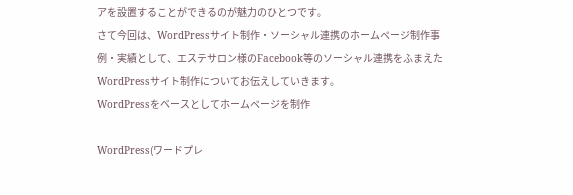アを設置することができるのが魅力のひとつです。
さて今回は、WordPressサイト制作・ソーシャル連携のホームページ制作事例・実績として、エステサロン様のFacebook等のソーシャル連携をふまえたWordPressサイト制作についてお伝えしていきます。
WordPressをベースとしてホームページを制作

WordPress(ワードプレ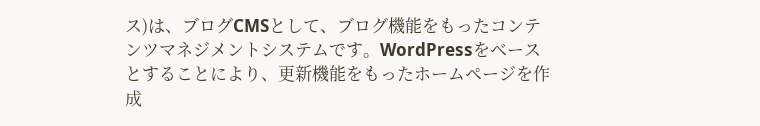ス)は、ブログCMSとして、ブログ機能をもったコンテンツマネジメントシステムです。WordPressをベースとすることにより、更新機能をもったホームページを作成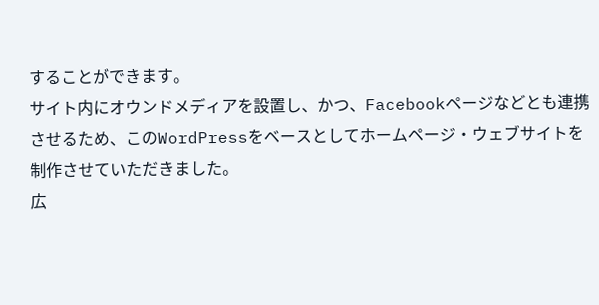することができます。
サイト内にオウンドメディアを設置し、かつ、Facebookページなどとも連携させるため、このWordPressをベースとしてホームページ・ウェブサイトを制作させていただきました。
広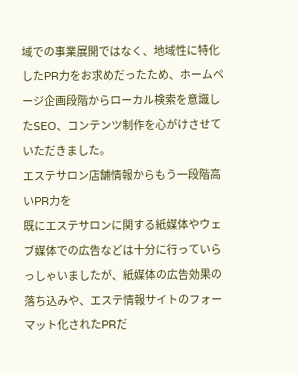域での事業展開ではなく、地域性に特化したPR力をお求めだったため、ホームページ企画段階からローカル検索を意識したSEO、コンテンツ制作を心がけさせていただきました。
エステサロン店舗情報からもう一段階高いPR力を
既にエステサロンに関する紙媒体やウェブ媒体での広告などは十分に行っていらっしゃいましたが、紙媒体の広告効果の落ち込みや、エステ情報サイトのフォーマット化されたPRだ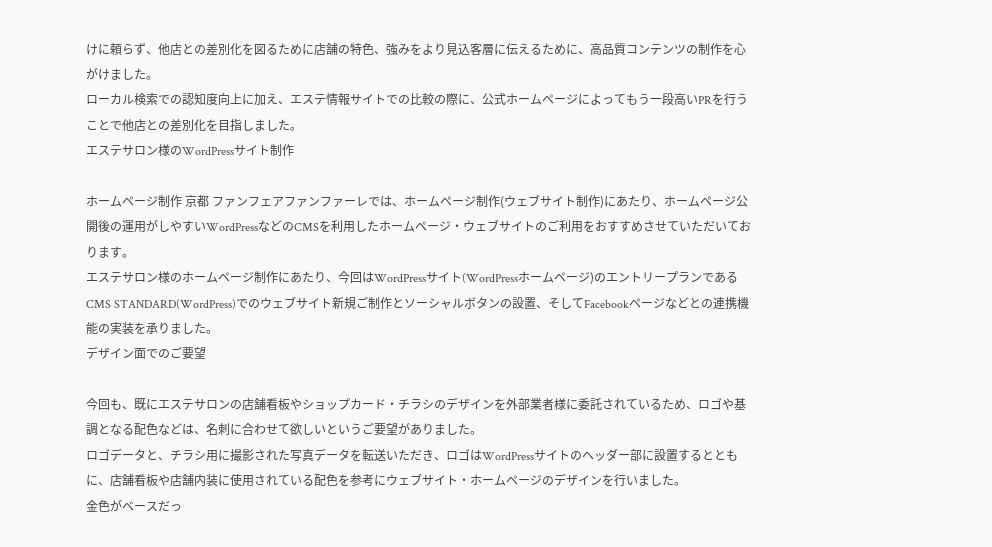けに頼らず、他店との差別化を図るために店舗の特色、強みをより見込客層に伝えるために、高品質コンテンツの制作を心がけました。
ローカル検索での認知度向上に加え、エステ情報サイトでの比較の際に、公式ホームページによってもう一段高いPRを行うことで他店との差別化を目指しました。
エステサロン様のWordPressサイト制作

ホームページ制作 京都 ファンフェアファンファーレでは、ホームページ制作(ウェブサイト制作)にあたり、ホームページ公開後の運用がしやすいWordPressなどのCMSを利用したホームページ・ウェブサイトのご利用をおすすめさせていただいております。
エステサロン様のホームページ制作にあたり、今回はWordPressサイト(WordPressホームページ)のエントリープランであるCMS STANDARD(WordPress)でのウェブサイト新規ご制作とソーシャルボタンの設置、そしてFacebookページなどとの連携機能の実装を承りました。
デザイン面でのご要望

今回も、既にエステサロンの店舗看板やショップカード・チラシのデザインを外部業者様に委託されているため、ロゴや基調となる配色などは、名刺に合わせて欲しいというご要望がありました。
ロゴデータと、チラシ用に撮影された写真データを転送いただき、ロゴはWordPressサイトのヘッダー部に設置するとともに、店舗看板や店舗内装に使用されている配色を参考にウェブサイト・ホームページのデザインを行いました。
金色がベースだっ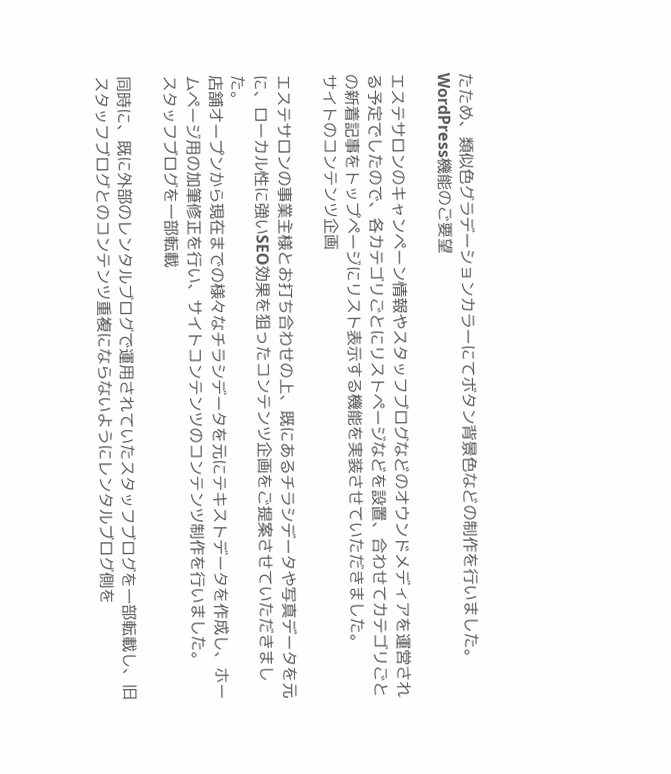たため、類似色グラデーションカラーにてボタン背景色などの制作を行いました。
WordPress機能のご要望

エステサロンのキャンペーン情報やスタッフブログなどのオウンドメディアを運営される予定でしたので、各カテゴリごとにリストページなどを設置、合わせてカテゴリごとの新着記事をトップページにリスト表示する機能を実装させていただきました。
サイトのコンテンツ企画

エステサロンの事業主様とお打ち合わせの上、既にあるチラシデータや写真データを元に、ローカル性に強いSEO効果を狙ったコンテンツ企画をご提案させていただきました。
店舗オープンから現在までの様々なチラシデータを元にテキストデータを作成し、ホームページ用の加筆修正を行い、サイトコンテンツのコンテンツ制作を行いました。
スタッフブログを一部転載

同時に、既に外部のレンタルブログで運用されていたスタッフブログを一部転載し、旧スタッフブログとのコンテンツ重複にならないようにレンタルブログ側を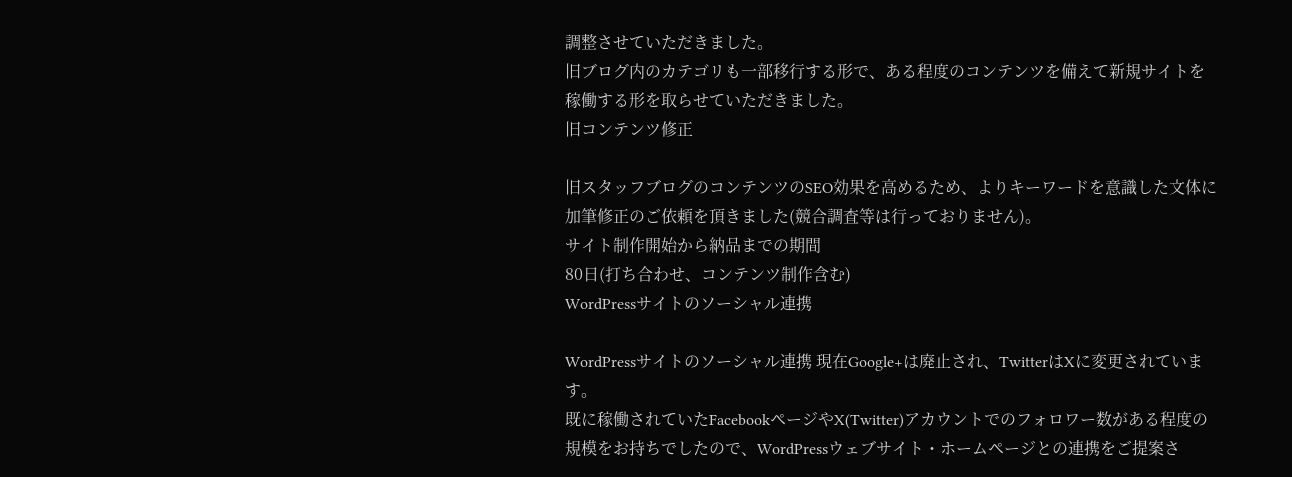調整させていただきました。
旧ブログ内のカテゴリも一部移行する形で、ある程度のコンテンツを備えて新規サイトを稼働する形を取らせていただきました。
旧コンテンツ修正

旧スタッフブログのコンテンツのSEO効果を高めるため、よりキーワードを意識した文体に加筆修正のご依頼を頂きました(競合調査等は行っておりません)。
サイト制作開始から納品までの期間
80日(打ち合わせ、コンテンツ制作含む)
WordPressサイトのソーシャル連携

WordPressサイトのソーシャル連携 現在Google+は廃止され、TwitterはXに変更されています。
既に稼働されていたFacebookページやX(Twitter)アカウントでのフォロワー数がある程度の規模をお持ちでしたので、WordPressウェブサイト・ホームページとの連携をご提案さ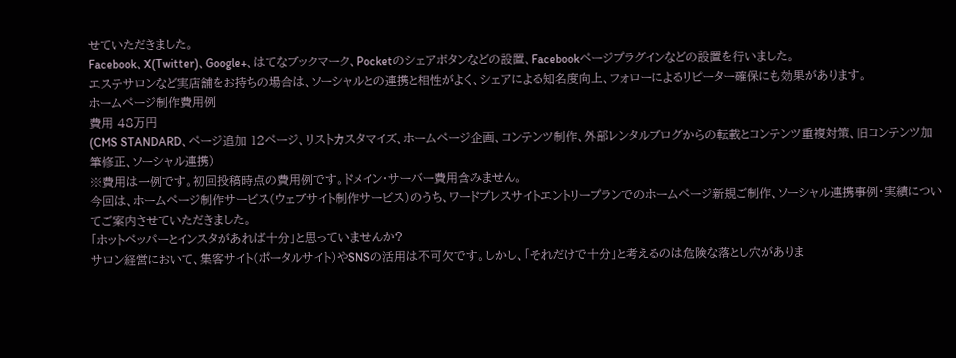せていただきました。
Facebook、X(Twitter)、Google+、はてなブックマーク、Pocketのシェアボタンなどの設置、Facebookページプラグインなどの設置を行いました。
エステサロンなど実店舗をお持ちの場合は、ソーシャルとの連携と相性がよく、シェアによる知名度向上、フォローによるリピーター確保にも効果があります。
ホームページ制作費用例
費用 48万円
(CMS STANDARD、ページ追加 12ページ、リストカスタマイズ、ホームページ企画、コンテンツ制作、外部レンタルブログからの転載とコンテンツ重複対策、旧コンテンツ加筆修正、ソーシャル連携)
※費用は一例です。初回投稿時点の費用例です。ドメイン・サーバー費用含みません。
今回は、ホームページ制作サービス(ウェブサイト制作サービス)のうち、ワードプレスサイトエントリープランでのホームページ新規ご制作、ソーシャル連携事例・実績についてご案内させていただきました。
「ホットペッパーとインスタがあれば十分」と思っていませんか?
サロン経営において、集客サイト(ポータルサイト)やSNSの活用は不可欠です。しかし、「それだけで十分」と考えるのは危険な落とし穴がありま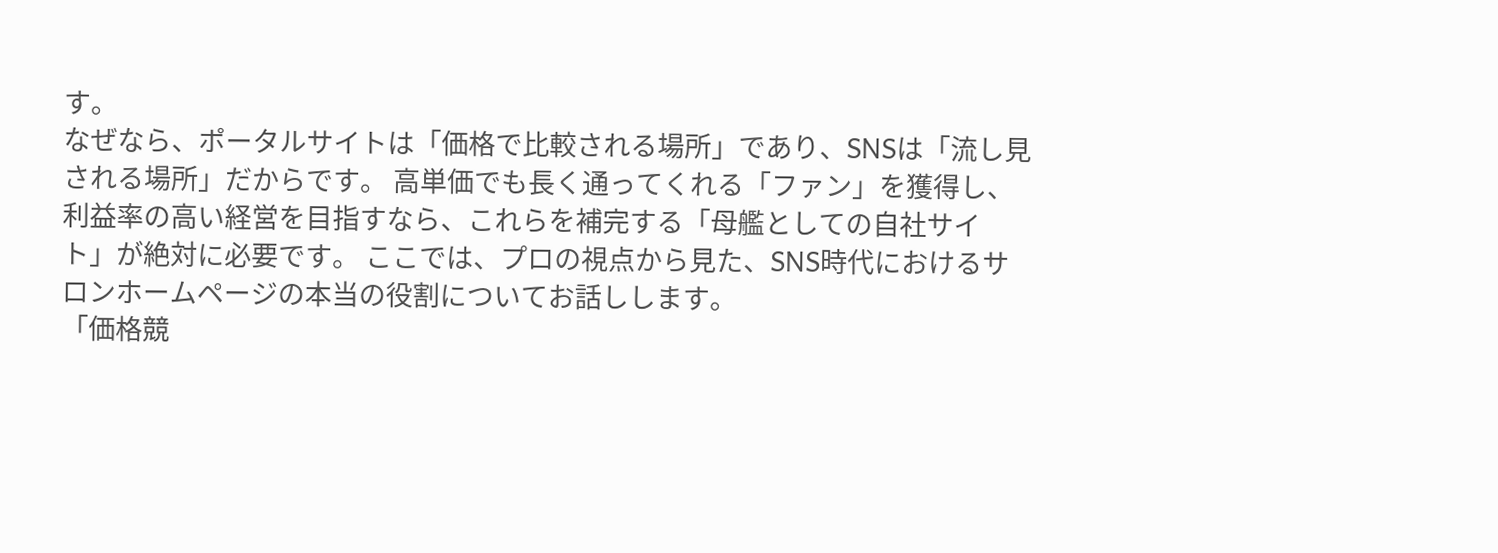す。
なぜなら、ポータルサイトは「価格で比較される場所」であり、SNSは「流し見される場所」だからです。 高単価でも長く通ってくれる「ファン」を獲得し、利益率の高い経営を目指すなら、これらを補完する「母艦としての自社サイト」が絶対に必要です。 ここでは、プロの視点から見た、SNS時代におけるサロンホームページの本当の役割についてお話しします。
「価格競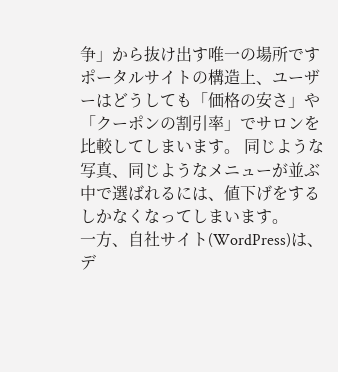争」から抜け出す唯一の場所です
ポータルサイトの構造上、ユーザーはどうしても「価格の安さ」や「クーポンの割引率」でサロンを比較してしまいます。 同じような写真、同じようなメニューが並ぶ中で選ばれるには、値下げをするしかなくなってしまいます。
一方、自社サイト(WordPress)は、デ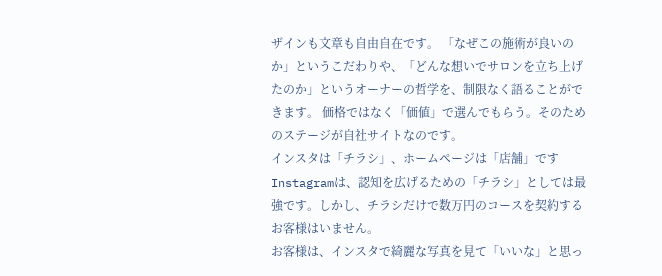ザインも文章も自由自在です。 「なぜこの施術が良いのか」というこだわりや、「どんな想いでサロンを立ち上げたのか」というオーナーの哲学を、制限なく語ることができます。 価格ではなく「価値」で選んでもらう。そのためのステージが自社サイトなのです。
インスタは「チラシ」、ホームページは「店舗」です
Instagramは、認知を広げるための「チラシ」としては最強です。しかし、チラシだけで数万円のコースを契約するお客様はいません。
お客様は、インスタで綺麗な写真を見て「いいな」と思っ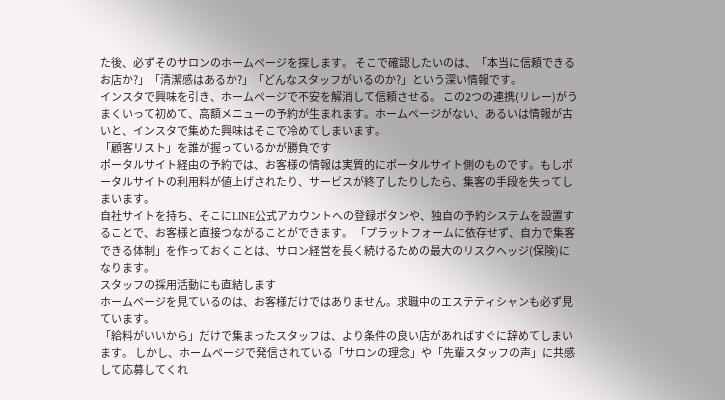た後、必ずそのサロンのホームページを探します。 そこで確認したいのは、「本当に信頼できるお店か?」「清潔感はあるか?」「どんなスタッフがいるのか?」という深い情報です。
インスタで興味を引き、ホームページで不安を解消して信頼させる。 この2つの連携(リレー)がうまくいって初めて、高額メニューの予約が生まれます。ホームページがない、あるいは情報が古いと、インスタで集めた興味はそこで冷めてしまいます。
「顧客リスト」を誰が握っているかが勝負です
ポータルサイト経由の予約では、お客様の情報は実質的にポータルサイト側のものです。もしポータルサイトの利用料が値上げされたり、サービスが終了したりしたら、集客の手段を失ってしまいます。
自社サイトを持ち、そこにLINE公式アカウントへの登録ボタンや、独自の予約システムを設置することで、お客様と直接つながることができます。 「プラットフォームに依存せず、自力で集客できる体制」を作っておくことは、サロン経営を長く続けるための最大のリスクヘッジ(保険)になります。
スタッフの採用活動にも直結します
ホームページを見ているのは、お客様だけではありません。求職中のエステティシャンも必ず見ています。
「給料がいいから」だけで集まったスタッフは、より条件の良い店があればすぐに辞めてしまいます。 しかし、ホームページで発信されている「サロンの理念」や「先輩スタッフの声」に共感して応募してくれ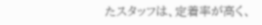たスタッフは、定着率が高く、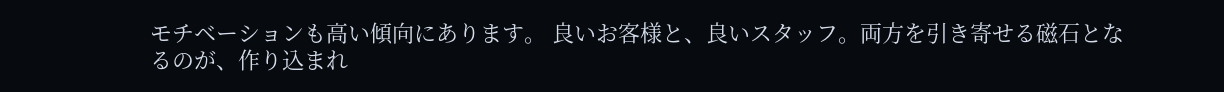モチベーションも高い傾向にあります。 良いお客様と、良いスタッフ。両方を引き寄せる磁石となるのが、作り込まれ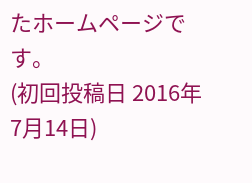たホームページです。
(初回投稿日 2016年7月14日)